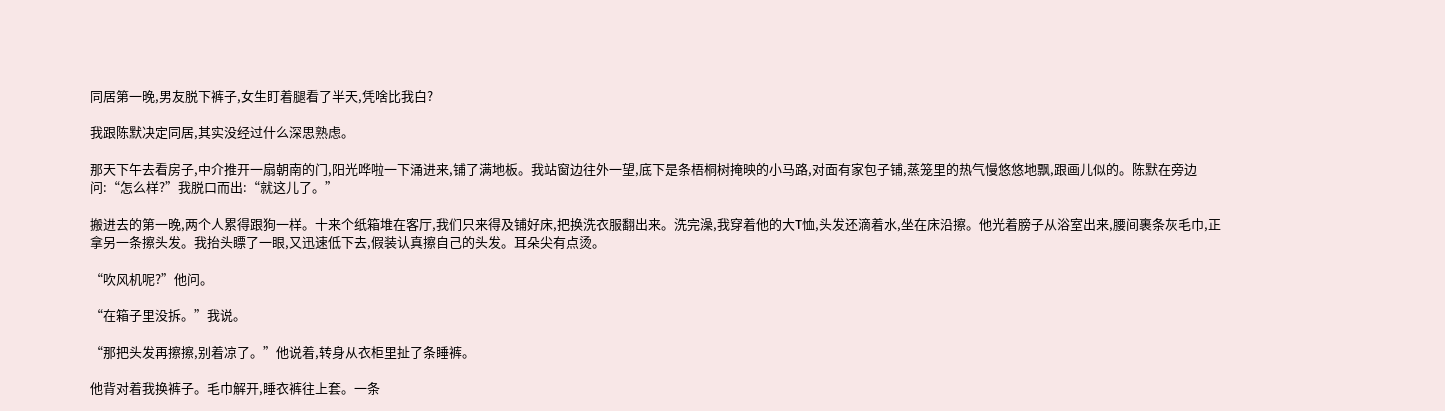同居第一晚,男友脱下裤子,女生盯着腿看了半天,凭啥比我白?

我跟陈默决定同居,其实没经过什么深思熟虑。

那天下午去看房子,中介推开一扇朝南的门,阳光哗啦一下涌进来,铺了满地板。我站窗边往外一望,底下是条梧桐树掩映的小马路,对面有家包子铺,蒸笼里的热气慢悠悠地飘,跟画儿似的。陈默在旁边问:“怎么样?”我脱口而出:“就这儿了。”

搬进去的第一晚,两个人累得跟狗一样。十来个纸箱堆在客厅,我们只来得及铺好床,把换洗衣服翻出来。洗完澡,我穿着他的大T恤,头发还滴着水,坐在床沿擦。他光着膀子从浴室出来,腰间裹条灰毛巾,正拿另一条擦头发。我抬头瞟了一眼,又迅速低下去,假装认真擦自己的头发。耳朵尖有点烫。

“吹风机呢?”他问。

“在箱子里没拆。”我说。

“那把头发再擦擦,别着凉了。”他说着,转身从衣柜里扯了条睡裤。

他背对着我换裤子。毛巾解开,睡衣裤往上套。一条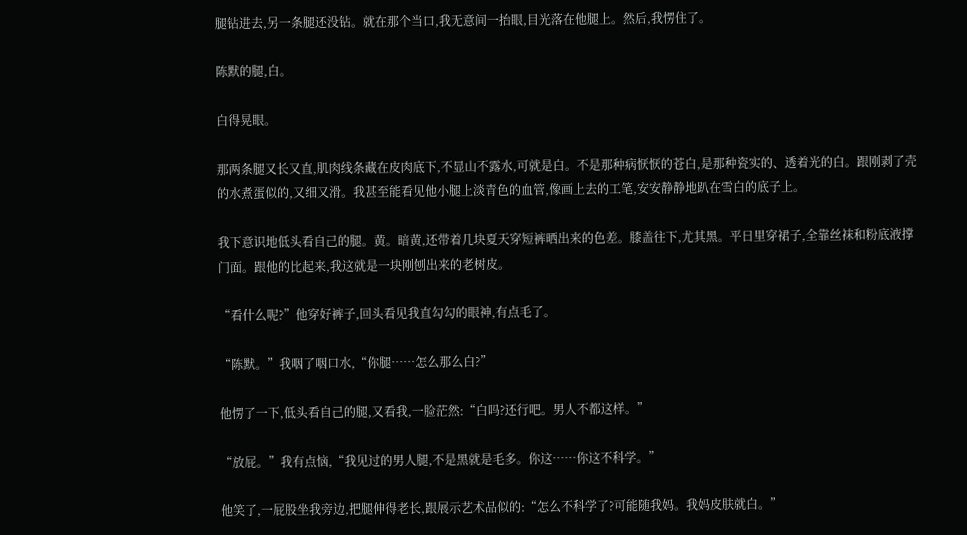腿钻进去,另一条腿还没钻。就在那个当口,我无意间一抬眼,目光落在他腿上。然后,我愣住了。

陈默的腿,白。

白得晃眼。

那两条腿又长又直,肌肉线条藏在皮肉底下,不显山不露水,可就是白。不是那种病恹恹的苍白,是那种瓷实的、透着光的白。跟刚剥了壳的水煮蛋似的,又细又滑。我甚至能看见他小腿上淡青色的血管,像画上去的工笔,安安静静地趴在雪白的底子上。

我下意识地低头看自己的腿。黄。暗黄,还带着几块夏天穿短裤晒出来的色差。膝盖往下,尤其黑。平日里穿裙子,全靠丝袜和粉底液撑门面。跟他的比起来,我这就是一块刚刨出来的老树皮。

“看什么呢?”他穿好裤子,回头看见我直勾勾的眼神,有点毛了。

“陈默。”我咽了咽口水,“你腿……怎么那么白?”

他愣了一下,低头看自己的腿,又看我,一脸茫然:“白吗?还行吧。男人不都这样。”

“放屁。”我有点恼,“我见过的男人腿,不是黑就是毛多。你这……你这不科学。”

他笑了,一屁股坐我旁边,把腿伸得老长,跟展示艺术品似的:“怎么不科学了?可能随我妈。我妈皮肤就白。”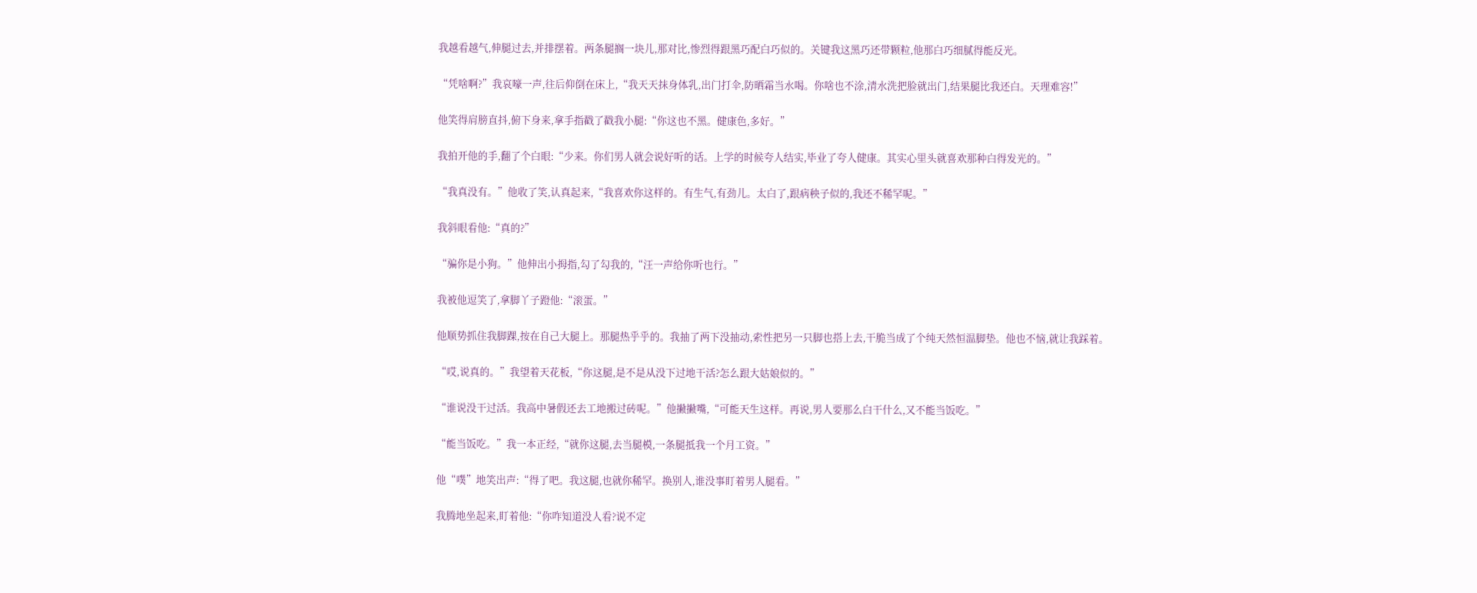我越看越气,伸腿过去,并排摆着。两条腿搁一块儿,那对比,惨烈得跟黑巧配白巧似的。关键我这黑巧还带颗粒,他那白巧细腻得能反光。

“凭啥啊?”我哀嚎一声,往后仰倒在床上,“我天天抹身体乳,出门打伞,防晒霜当水喝。你啥也不涂,清水洗把脸就出门,结果腿比我还白。天理难容!”

他笑得肩膀直抖,俯下身来,拿手指戳了戳我小腿:“你这也不黑。健康色,多好。”

我拍开他的手,翻了个白眼:“少来。你们男人就会说好听的话。上学的时候夸人结实,毕业了夸人健康。其实心里头就喜欢那种白得发光的。”

“我真没有。”他收了笑,认真起来,“我喜欢你这样的。有生气,有劲儿。太白了,跟病秧子似的,我还不稀罕呢。”

我斜眼看他:“真的?”

“骗你是小狗。”他伸出小拇指,勾了勾我的,“汪一声给你听也行。”

我被他逗笑了,拿脚丫子蹬他:“滚蛋。”

他顺势抓住我脚踝,按在自己大腿上。那腿热乎乎的。我抽了两下没抽动,索性把另一只脚也搭上去,干脆当成了个纯天然恒温脚垫。他也不恼,就让我踩着。

“哎,说真的。”我望着天花板,“你这腿,是不是从没下过地干活?怎么跟大姑娘似的。”

“谁说没干过活。我高中暑假还去工地搬过砖呢。”他撇撇嘴,“可能天生这样。再说,男人要那么白干什么,又不能当饭吃。”

“能当饭吃。”我一本正经,“就你这腿,去当腿模,一条腿抵我一个月工资。”

他“噗”地笑出声:“得了吧。我这腿,也就你稀罕。换别人,谁没事盯着男人腿看。”

我腾地坐起来,盯着他:“你咋知道没人看?说不定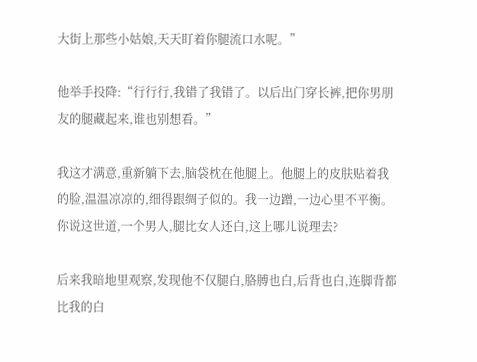大街上那些小姑娘,天天盯着你腿流口水呢。”

他举手投降:“行行行,我错了我错了。以后出门穿长裤,把你男朋友的腿藏起来,谁也别想看。”

我这才满意,重新躺下去,脑袋枕在他腿上。他腿上的皮肤贴着我的脸,温温凉凉的,细得跟绸子似的。我一边蹭,一边心里不平衡。你说这世道,一个男人,腿比女人还白,这上哪儿说理去?

后来我暗地里观察,发现他不仅腿白,胳膊也白,后背也白,连脚背都比我的白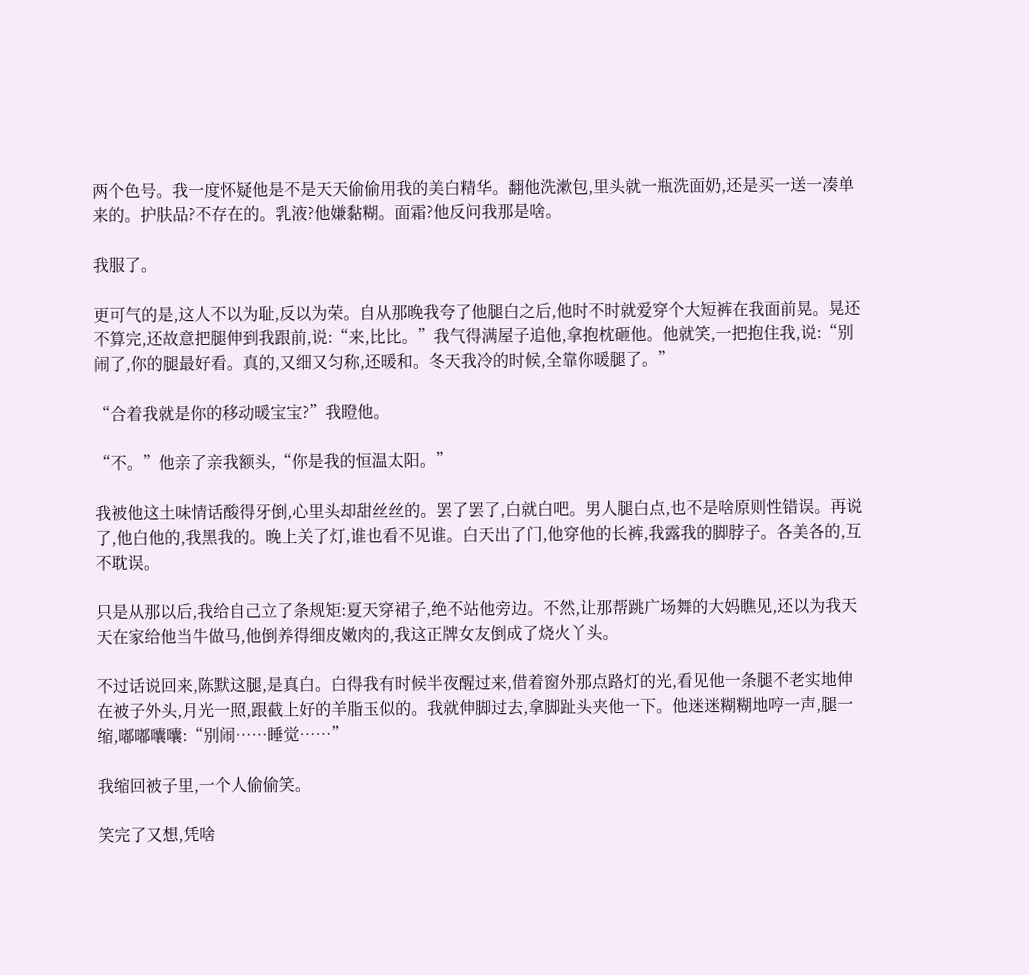两个色号。我一度怀疑他是不是天天偷偷用我的美白精华。翻他洗漱包,里头就一瓶洗面奶,还是买一送一凑单来的。护肤品?不存在的。乳液?他嫌黏糊。面霜?他反问我那是啥。

我服了。

更可气的是,这人不以为耻,反以为荣。自从那晚我夸了他腿白之后,他时不时就爱穿个大短裤在我面前晃。晃还不算完,还故意把腿伸到我跟前,说:“来,比比。”我气得满屋子追他,拿抱枕砸他。他就笑,一把抱住我,说:“别闹了,你的腿最好看。真的,又细又匀称,还暖和。冬天我冷的时候,全靠你暖腿了。”

“合着我就是你的移动暖宝宝?”我瞪他。

“不。”他亲了亲我额头,“你是我的恒温太阳。”

我被他这土味情话酸得牙倒,心里头却甜丝丝的。罢了罢了,白就白吧。男人腿白点,也不是啥原则性错误。再说了,他白他的,我黑我的。晚上关了灯,谁也看不见谁。白天出了门,他穿他的长裤,我露我的脚脖子。各美各的,互不耽误。

只是从那以后,我给自己立了条规矩:夏天穿裙子,绝不站他旁边。不然,让那帮跳广场舞的大妈瞧见,还以为我天天在家给他当牛做马,他倒养得细皮嫩肉的,我这正牌女友倒成了烧火丫头。

不过话说回来,陈默这腿,是真白。白得我有时候半夜醒过来,借着窗外那点路灯的光,看见他一条腿不老实地伸在被子外头,月光一照,跟截上好的羊脂玉似的。我就伸脚过去,拿脚趾头夹他一下。他迷迷糊糊地哼一声,腿一缩,嘟嘟囔囔:“别闹……睡觉……”

我缩回被子里,一个人偷偷笑。

笑完了又想,凭啥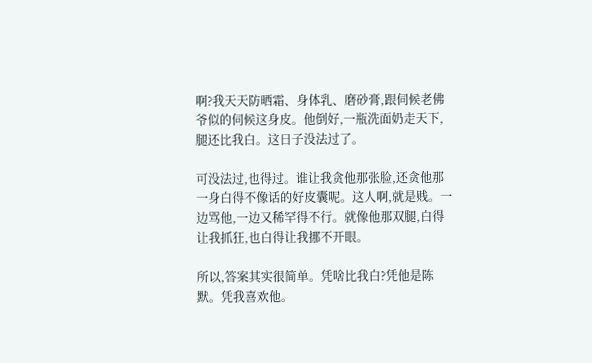啊?我天天防晒霜、身体乳、磨砂膏,跟伺候老佛爷似的伺候这身皮。他倒好,一瓶洗面奶走天下,腿还比我白。这日子没法过了。

可没法过,也得过。谁让我贪他那张脸,还贪他那一身白得不像话的好皮囊呢。这人啊,就是贱。一边骂他,一边又稀罕得不行。就像他那双腿,白得让我抓狂,也白得让我挪不开眼。

所以,答案其实很简单。凭啥比我白?凭他是陈默。凭我喜欢他。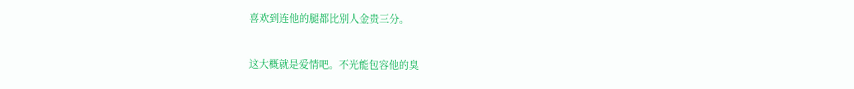喜欢到连他的腿都比别人金贵三分。

这大概就是爱情吧。不光能包容他的臭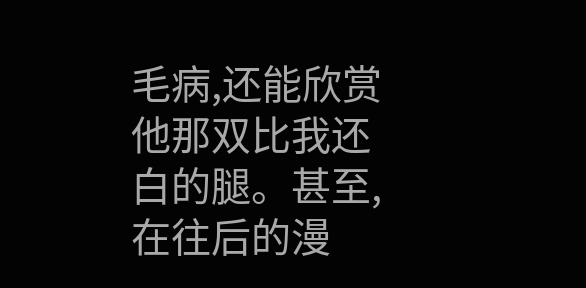毛病,还能欣赏他那双比我还白的腿。甚至,在往后的漫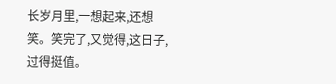长岁月里,一想起来,还想笑。笑完了,又觉得,这日子,过得挺值。